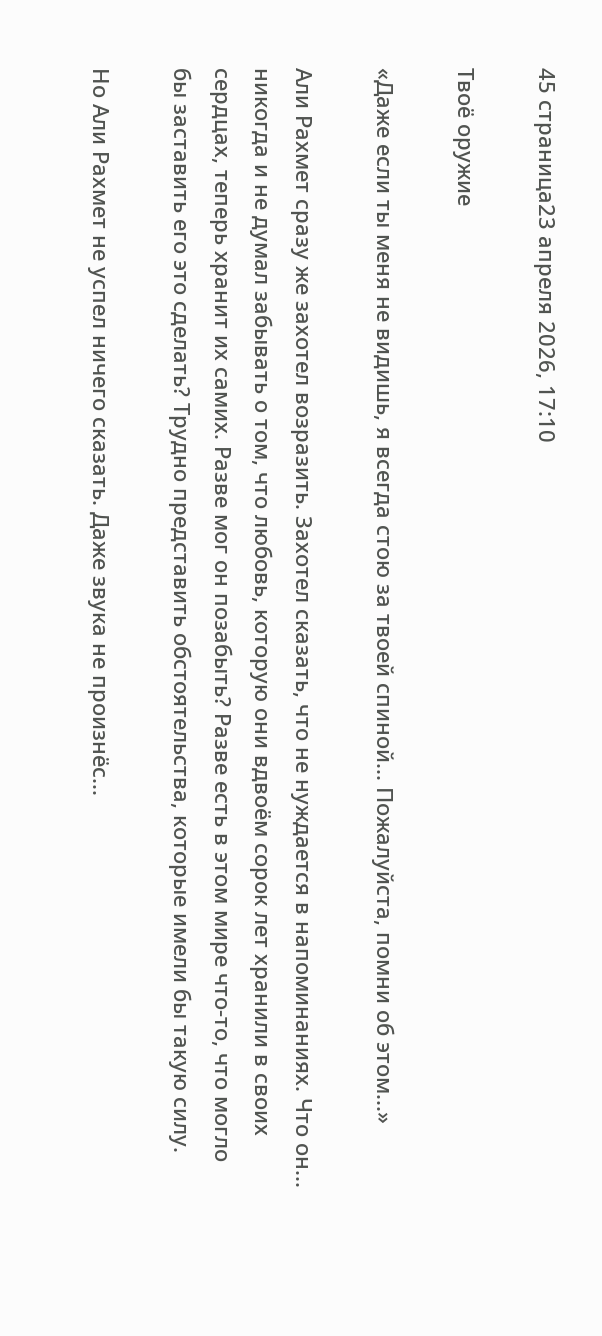45 страница23 апреля 2026, 17:10

Твоё оружие

«Даже если ты меня не видишь, я всегда стою за твоей спиной... Пожалуйста, помни об этом...»

Али Рахмет сразу же захотел возразить. Захотел сказать, что не нуждается в напоминаниях. Что он... никогда и не думал забывать о том, что любовь, которую они вдвоём сорок лет хранили в своих сердцах, теперь хранит их самих. Разве мог он позабыть? Разве есть в этом мире что-то, что могло бы заставить его это сделать? Трудно представить обстоятельства, которые имели бы такую силу.

Но Али Рахмет не успел ничего сказать. Даже звука не произнёс...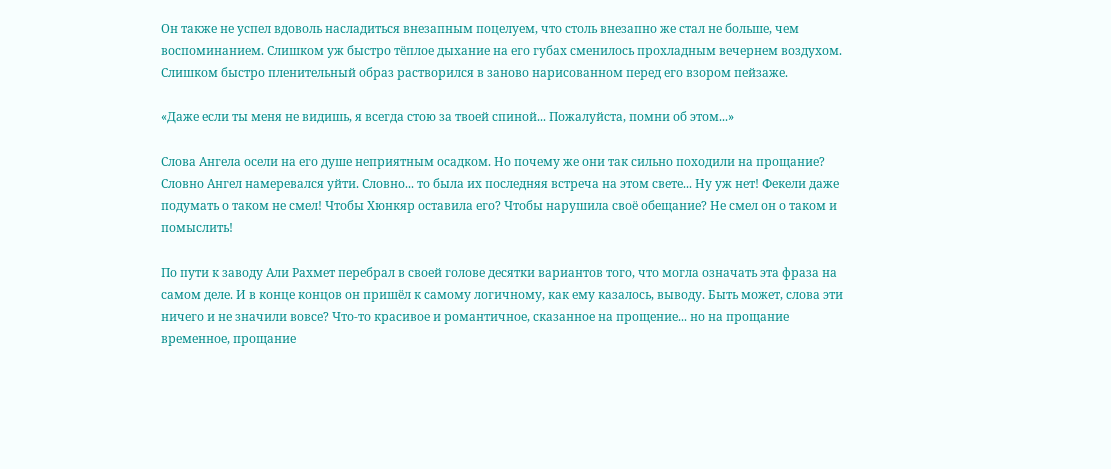Он также не успел вдоволь насладиться внезапным поцелуем, что столь внезапно же стал не больше, чем воспоминанием. Слишком уж быстро тёплое дыхание на его губах сменилось прохладным вечернем воздухом. Слишком быстро пленительный образ растворился в заново нарисованном перед его взором пейзаже.

«Даже если ты меня не видишь, я всегда стою за твоей спиной... Пожалуйста, помни об этом...»

Слова Ангела осели на его душе неприятным осадком. Но почему же они так сильно походили на прощание? Словно Ангел намеревался уйти. Словно... то была их последняя встреча на этом свете... Ну уж нет! Фекели даже подумать о таком не смел! Чтобы Хюнкяр оставила его? Чтобы нарушила своё обещание? Не смел он о таком и помыслить!

По пути к заводу Али Рахмет перебрал в своей голове десятки вариантов того, что могла означать эта фраза на самом деле. И в конце концов он пришёл к самому логичному, как ему казалось, выводу. Быть может, слова эти ничего и не значили вовсе? Что-то красивое и романтичное, сказанное на прощение... но на прощание временное, прощание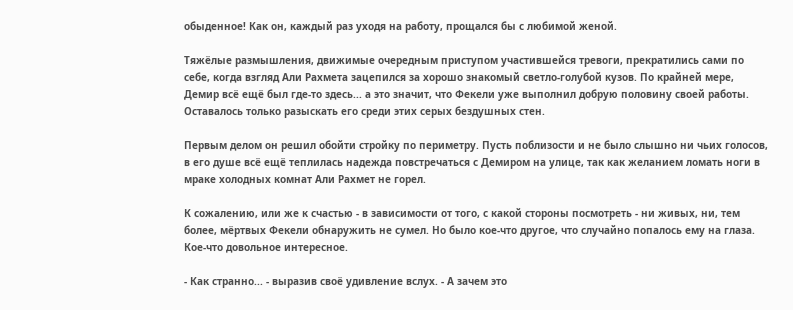обыденное! Как он, каждый раз уходя на работу, прощался бы с любимой женой.

Тяжёлые размышления, движимые очередным приступом участившейся тревоги, прекратились сами по себе, когда взгляд Али Рахмета зацепился за хорошо знакомый светло-голубой кузов. По крайней мере, Демир всё ещё был где-то здесь... а это значит, что Фекели уже выполнил добрую половину своей работы. Оставалось только разыскать его среди этих серых бездушных стен.

Первым делом он решил обойти стройку по периметру. Пусть поблизости и не было слышно ни чьих голосов, в его душе всё ещё теплилась надежда повстречаться с Демиром на улице, так как желанием ломать ноги в мраке холодных комнат Али Рахмет не горел.

К сожалению, или же к счастью - в зависимости от того, с какой стороны посмотреть - ни живых, ни, тем более, мёртвых Фекели обнаружить не сумел. Но было кое-что другое, что случайно попалось ему на глаза. Кое-что довольное интересное.

- Как странно... - выразив своё удивление вслух. - А зачем это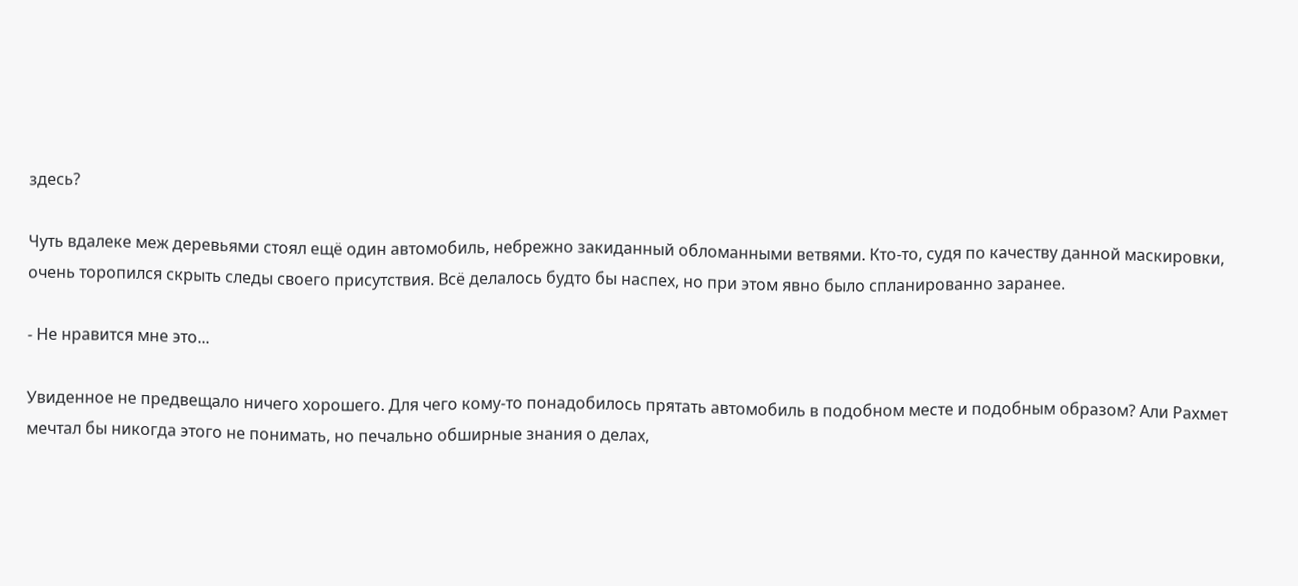здесь?

Чуть вдалеке меж деревьями стоял ещё один автомобиль, небрежно закиданный обломанными ветвями. Кто-то, судя по качеству данной маскировки, очень торопился скрыть следы своего присутствия. Всё делалось будто бы наспех, но при этом явно было спланированно заранее.

- Не нравится мне это...

Увиденное не предвещало ничего хорошего. Для чего кому-то понадобилось прятать автомобиль в подобном месте и подобным образом? Али Рахмет мечтал бы никогда этого не понимать, но печально обширные знания о делах,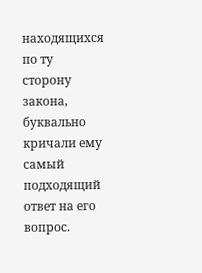находящихся по ту сторону закона, буквально кричали ему самый подходящий ответ на его вопрос.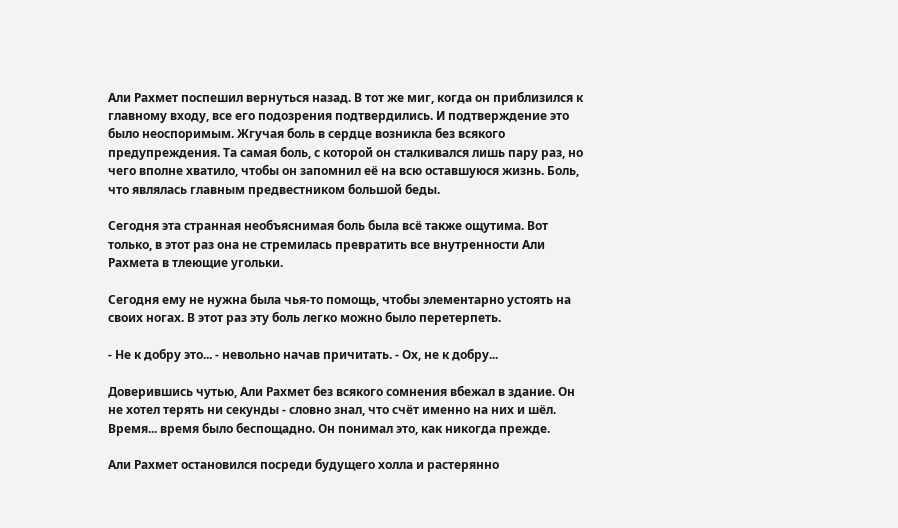Али Рахмет поспешил вернуться назад. В тот же миг, когда он приблизился к главному входу, все его подозрения подтвердились. И подтверждение это было неоспоримым. Жгучая боль в сердце возникла без всякого предупреждения. Та самая боль, с которой он сталкивался лишь пару раз, но чего вполне хватило, чтобы он запомнил её на всю оставшуюся жизнь. Боль, что являлась главным предвестником большой беды.

Сегодня эта странная необъяснимая боль была всё также ощутима. Вот только, в этот раз она не стремилась превратить все внутренности Али Рахмета в тлеющие угольки.

Сегодня ему не нужна была чья-то помощь, чтобы элементарно устоять на своих ногах. В этот раз эту боль легко можно было перетерпеть.

- Не к добру это... - невольно начав причитать. - Ох, не к добру...

Доверившись чутью, Али Рахмет без всякого сомнения вбежал в здание. Он не хотел терять ни секунды - словно знал, что счёт именно на них и шёл. Время... время было беспощадно. Он понимал это, как никогда прежде.

Али Рахмет остановился посреди будущего холла и растерянно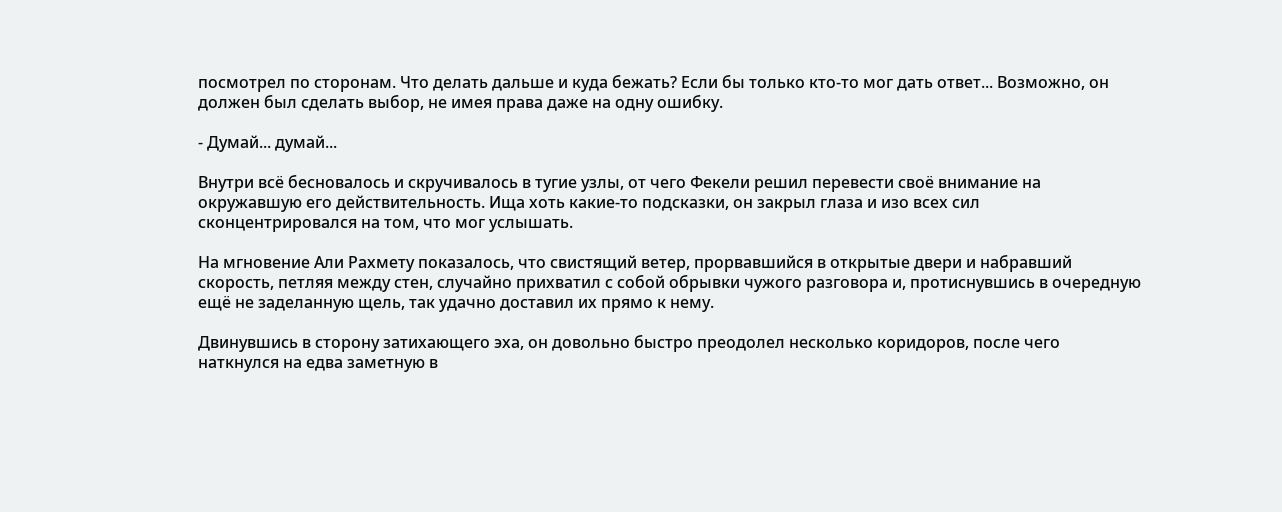посмотрел по сторонам. Что делать дальше и куда бежать? Если бы только кто-то мог дать ответ... Возможно, он должен был сделать выбор, не имея права даже на одну ошибку.

- Думай... думай...

Внутри всё бесновалось и скручивалось в тугие узлы, от чего Фекели решил перевести своё внимание на окружавшую его действительность. Ища хоть какие-то подсказки, он закрыл глаза и изо всех сил сконцентрировался на том, что мог услышать.

На мгновение Али Рахмету показалось, что свистящий ветер, прорвавшийся в открытые двери и набравший скорость, петляя между стен, случайно прихватил с собой обрывки чужого разговора и, протиснувшись в очередную ещё не заделанную щель, так удачно доставил их прямо к нему.

Двинувшись в сторону затихающего эха, он довольно быстро преодолел несколько коридоров, после чего наткнулся на едва заметную в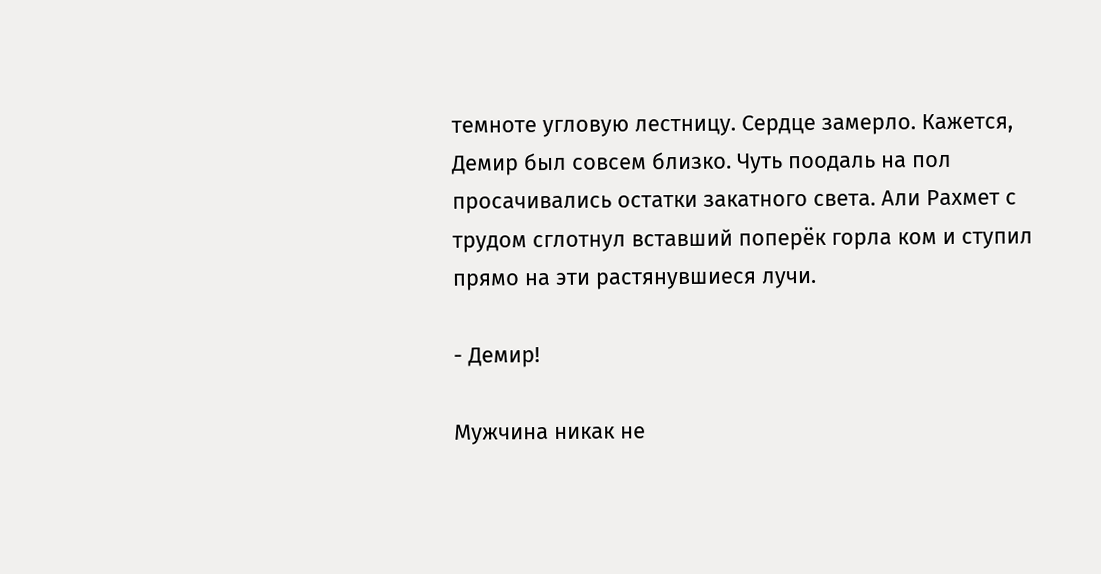темноте угловую лестницу. Сердце замерло. Кажется, Демир был совсем близко. Чуть поодаль на пол просачивались остатки закатного света. Али Рахмет с трудом сглотнул вставший поперёк горла ком и ступил прямо на эти растянувшиеся лучи.

- Демир!

Мужчина никак не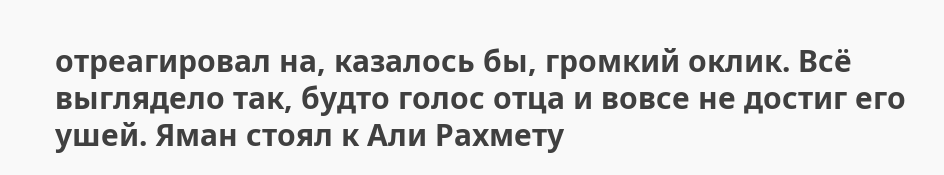отреагировал на, казалось бы, громкий оклик. Всё выглядело так, будто голос отца и вовсе не достиг его ушей. Яман стоял к Али Рахмету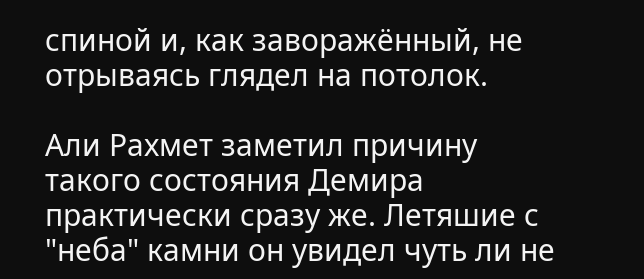спиной и, как заворажённый, не отрываясь глядел на потолок.

Али Рахмет заметил причину такого состояния Демира практически сразу же. Летяшие с "неба" камни он увидел чуть ли не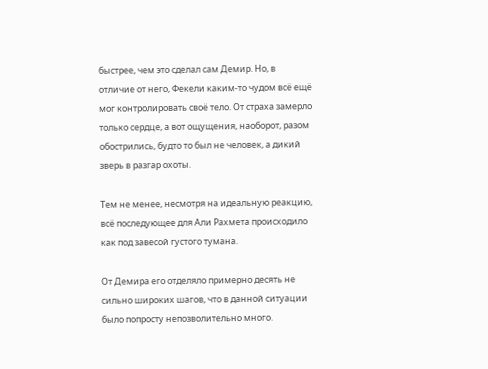быстрее, чем это сделал сам Демир. Но, в отличие от него, Фекели каким-то чудом всё ещё мог контролировать своё тело. От страха замерло только сердце, а вот ощущения, наоборот, разом обострились, будто то был не человек, а дикий зверь в разгар охоты.

Тем не менее, несмотря на идеальную реакцию, всё последующее для Али Рахмета происходило как под завесой густого тумана.

От Демира его отделяло примерно десять не сильно широких шагов, что в данной ситуации было попросту непозволительно много.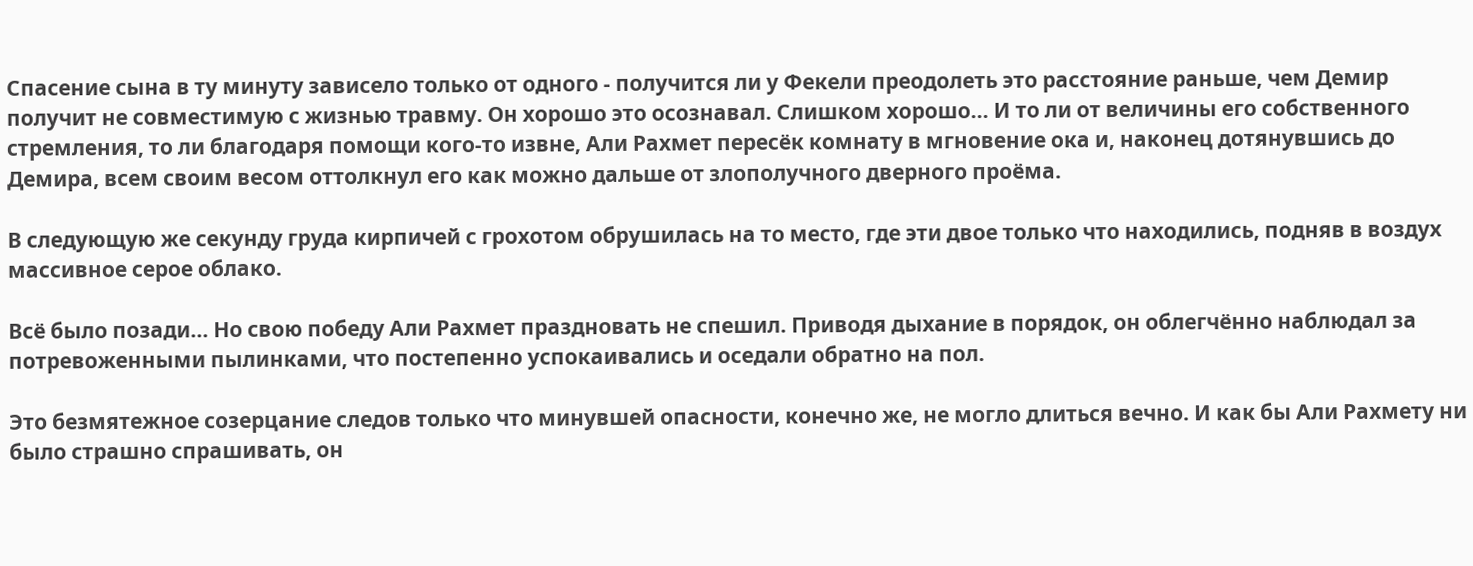Спасение сына в ту минуту зависело только от одного - получится ли у Фекели преодолеть это расстояние раньше, чем Демир получит не совместимую с жизнью травму. Он хорошо это осознавал. Слишком хорошо... И то ли от величины его собственного стремления, то ли благодаря помощи кого-то извне, Али Рахмет пересёк комнату в мгновение ока и, наконец дотянувшись до Демира, всем своим весом оттолкнул его как можно дальше от злополучного дверного проёма.

В следующую же секунду груда кирпичей с грохотом обрушилась на то место, где эти двое только что находились, подняв в воздух массивное серое облако.

Всё было позади... Но свою победу Али Рахмет праздновать не спешил. Приводя дыхание в порядок, он облегчённо наблюдал за потревоженными пылинками, что постепенно успокаивались и оседали обратно на пол.

Это безмятежное созерцание следов только что минувшей опасности, конечно же, не могло длиться вечно. И как бы Али Рахмету ни было страшно спрашивать, он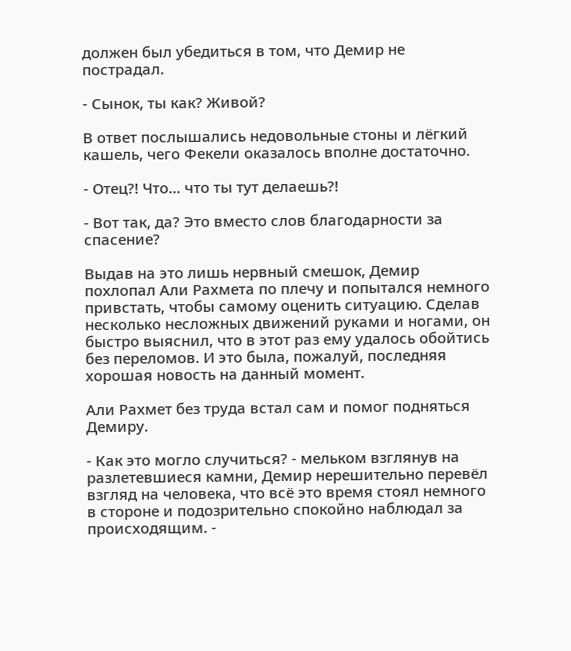должен был убедиться в том, что Демир не пострадал.

- Сынок, ты как? Живой?

В ответ послышались недовольные стоны и лёгкий кашель, чего Фекели оказалось вполне достаточно.

- Отец?! Что... что ты тут делаешь?!

- Вот так, да? Это вместо слов благодарности за спасение?

Выдав на это лишь нервный смешок, Демир похлопал Али Рахмета по плечу и попытался немного привстать, чтобы самому оценить ситуацию. Сделав несколько несложных движений руками и ногами, он быстро выяснил, что в этот раз ему удалось обойтись без переломов. И это была, пожалуй, последняя хорошая новость на данный момент.

Али Рахмет без труда встал сам и помог подняться Демиру.

- Как это могло случиться? - мельком взглянув на разлетевшиеся камни, Демир нерешительно перевёл взгляд на человека, что всё это время стоял немного в стороне и подозрительно спокойно наблюдал за происходящим. -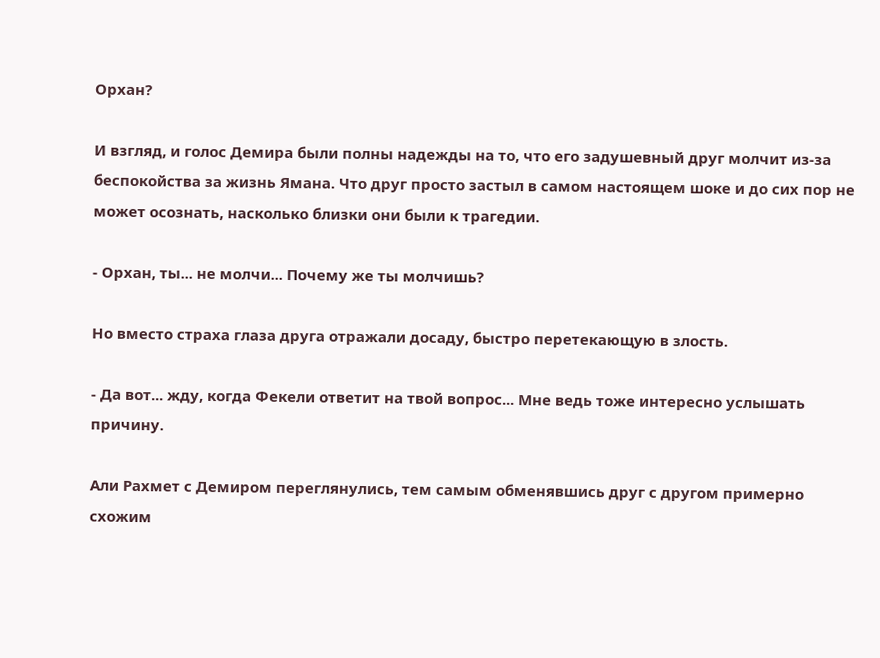Орхан?

И взгляд, и голос Демира были полны надежды на то, что его задушевный друг молчит из-за беспокойства за жизнь Ямана. Что друг просто застыл в самом настоящем шоке и до сих пор не может осознать, насколько близки они были к трагедии.

- Орхан, ты... не молчи... Почему же ты молчишь?

Но вместо страха глаза друга отражали досаду, быстро перетекающую в злость.

- Да вот... жду, когда Фекели ответит на твой вопрос... Мне ведь тоже интересно услышать причину.

Али Рахмет с Демиром переглянулись, тем самым обменявшись друг с другом примерно схожим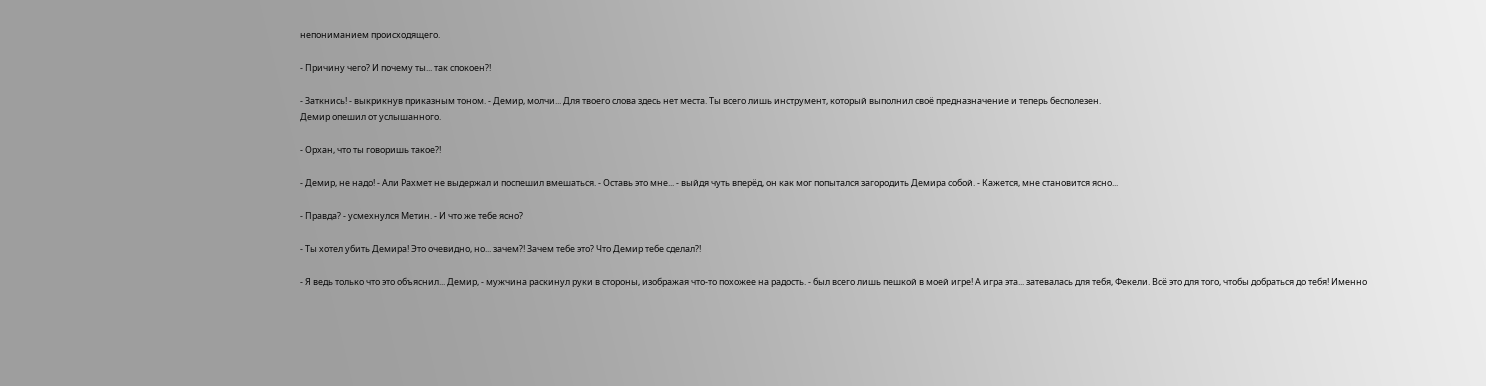непониманием происходящего.

- Причину чего? И почему ты... так спокоен?!

- Заткнись! - выкрикнув приказным тоном. - Демир, молчи... Для твоего слова здесь нет места. Ты всего лишь инструмент, который выполнил своё предназначение и теперь бесполезен.
Демир опешил от услышанного.

- Орхан, что ты говоришь такое?!

- Демир, не надо! - Али Рахмет не выдержал и поспешил вмешаться. - Оставь это мне... - выйдя чуть вперёд, он как мог попытался загородить Демира собой. - Кажется, мне становится ясно...

- Правда? - усмехнулся Метин. - И что же тебе ясно?

- Ты хотел убить Демира! Это очевидно, но... зачем?! Зачем тебе это? Что Демир тебе сделал?!

- Я ведь только что это объяснил... Демир, - мужчина раскинул руки в стороны, изображая что-то похожее на радость. - был всего лишь пешкой в моей игре! А игра эта... затевалась для тебя, Фекели. Всё это для того, чтобы добраться до тебя! Именно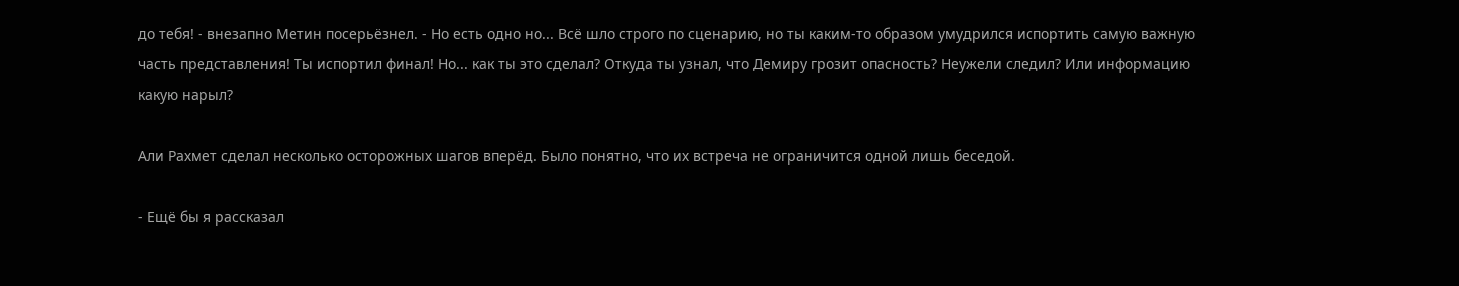до тебя! - внезапно Метин посерьёзнел. - Но есть одно но... Всё шло строго по сценарию, но ты каким-то образом умудрился испортить самую важную часть представления! Ты испортил финал! Но... как ты это сделал? Откуда ты узнал, что Демиру грозит опасность? Неужели следил? Или информацию какую нарыл?

Али Рахмет сделал несколько осторожных шагов вперёд. Было понятно, что их встреча не ограничится одной лишь беседой.

- Ещё бы я рассказал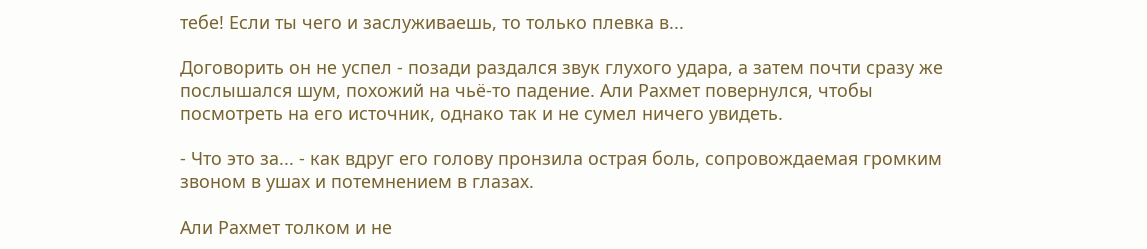тебе! Если ты чего и заслуживаешь, то только плевка в...

Договорить он не успел - позади раздался звук глухого удара, а затем почти сразу же послышался шум, похожий на чьё-то падение. Али Рахмет повернулся, чтобы посмотреть на его источник, однако так и не сумел ничего увидеть.

- Что это за... - как вдруг его голову пронзила острая боль, сопровождаемая громким звоном в ушах и потемнением в глазах.

Али Рахмет толком и не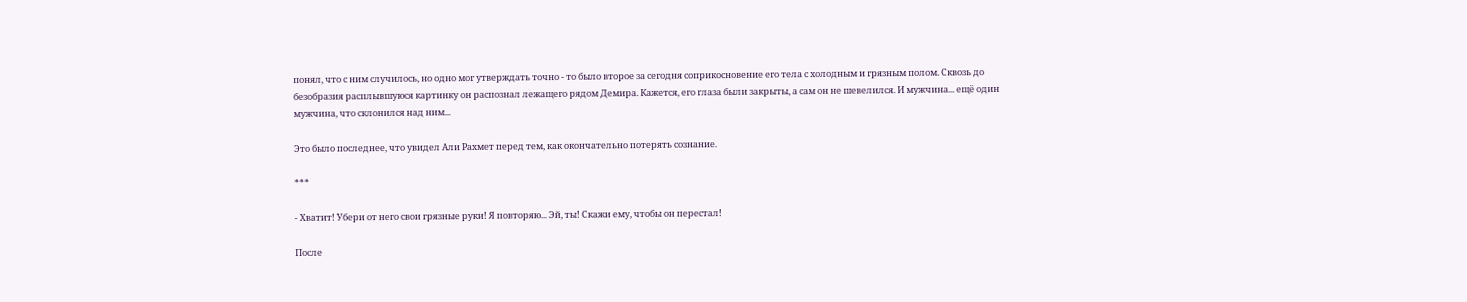понял, что с ним случилось, но одно мог утверждать точно - то было второе за сегодня соприкосновение его тела с холодным и грязным полом. Сквозь до безобразия расплывшуюся картинку он распознал лежащего рядом Демира. Кажется, его глаза были закрыты, а сам он не шевелился. И мужчина... ещё один мужчина, что склонился над ним...

Это было последнее, что увидел Али Рахмет перед тем, как окончательно потерять сознание.

***

- Хватит! Убери от него свои грязные руки! Я повторяю... Эй, ты! Скажи ему, чтобы он перестал!

После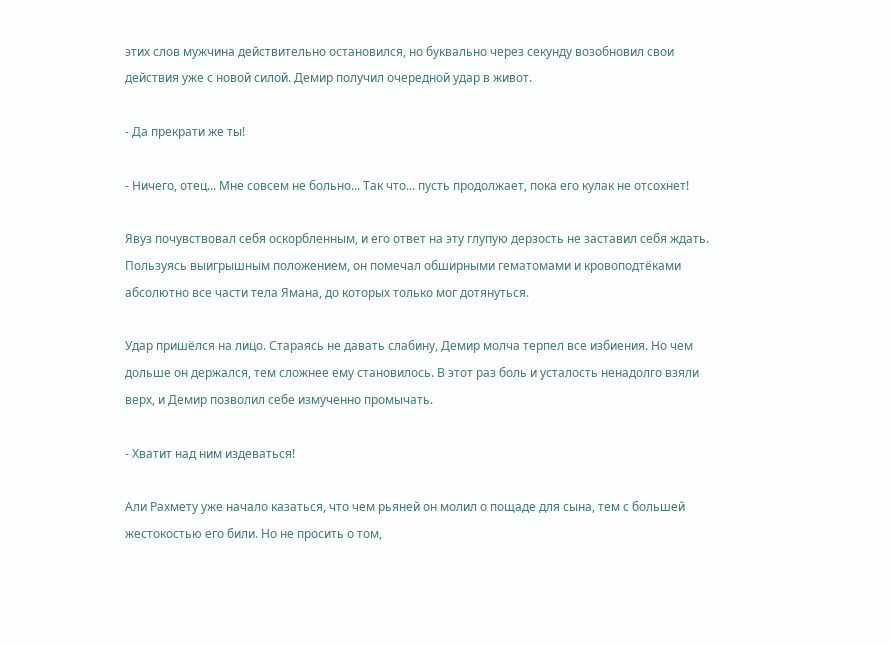этих слов мужчина действительно остановился, но буквально через секунду возобновил свои действия уже с новой силой. Демир получил очередной удар в живот.

- Да прекрати же ты!

- Ничего, отец... Мне совсем не больно... Так что... пусть продолжает, пока его кулак не отсохнет!

Явуз почувствовал себя оскорбленным, и его ответ на эту глупую дерзость не заставил себя ждать. Пользуясь выигрышным положением, он помечал обширными гематомами и кровоподтёками абсолютно все части тела Ямана, до которых только мог дотянуться.

Удар пришёлся на лицо. Стараясь не давать слабину, Демир молча терпел все избиения. Но чем дольше он держался, тем сложнее ему становилось. В этот раз боль и усталость ненадолго взяли верх, и Демир позволил себе измученно промычать.

- Хватит над ним издеваться!

Али Рахмету уже начало казаться, что чем рьяней он молил о пощаде для сына, тем с большей жестокостью его били. Но не просить о том,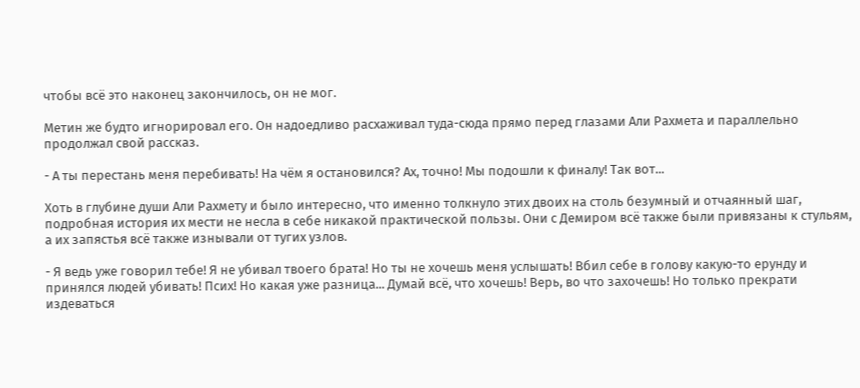чтобы всё это наконец закончилось, он не мог.

Метин же будто игнорировал его. Он надоедливо расхаживал туда-сюда прямо перед глазами Али Рахмета и параллельно продолжал свой рассказ.

- А ты перестань меня перебивать! На чём я остановился? Ах, точно! Мы подошли к финалу! Так вот...

Хоть в глубине души Али Рахмету и было интересно, что именно толкнуло этих двоих на столь безумный и отчаянный шаг, подробная история их мести не несла в себе никакой практической пользы. Они с Демиром всё также были привязаны к стульям, а их запястья всё также изнывали от тугих узлов.

- Я ведь уже говорил тебе! Я не убивал твоего брата! Но ты не хочешь меня услышать! Вбил себе в голову какую-то ерунду и принялся людей убивать! Псих! Но какая уже разница... Думай всё, что хочешь! Верь, во что захочешь! Но только прекрати издеваться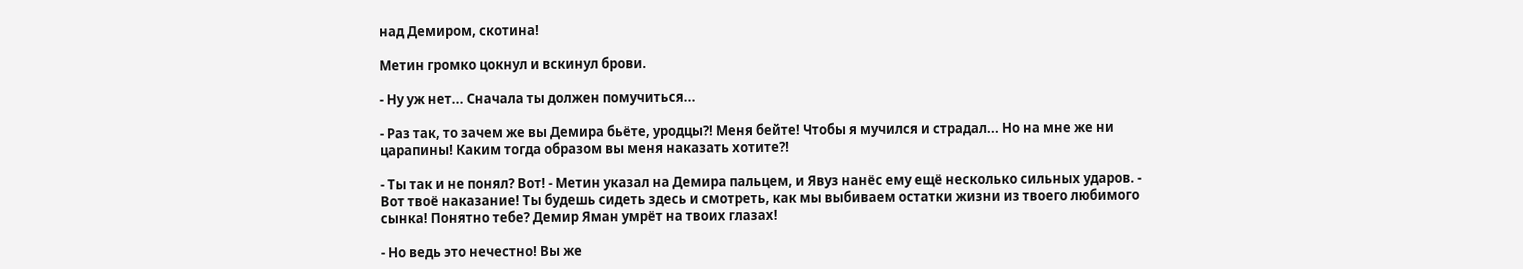над Демиром, скотина!

Метин громко цокнул и вскинул брови.

- Ну уж нет... Сначала ты должен помучиться...

- Раз так, то зачем же вы Демира бьёте, уродцы?! Меня бейте! Чтобы я мучился и страдал... Но на мне же ни царапины! Каким тогда образом вы меня наказать хотите?!

- Ты так и не понял? Вот! - Метин указал на Демира пальцем, и Явуз нанёс ему ещё несколько сильных ударов. - Вот твоё наказание! Ты будешь сидеть здесь и смотреть, как мы выбиваем остатки жизни из твоего любимого сынка! Понятно тебе? Демир Яман умрёт на твоих глазах!

- Но ведь это нечестно! Вы же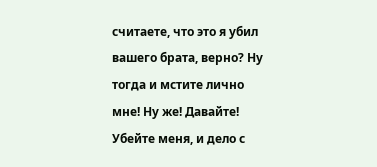считаете, что это я убил вашего брата, верно? Ну тогда и мстите лично мне! Ну же! Давайте! Убейте меня, и дело с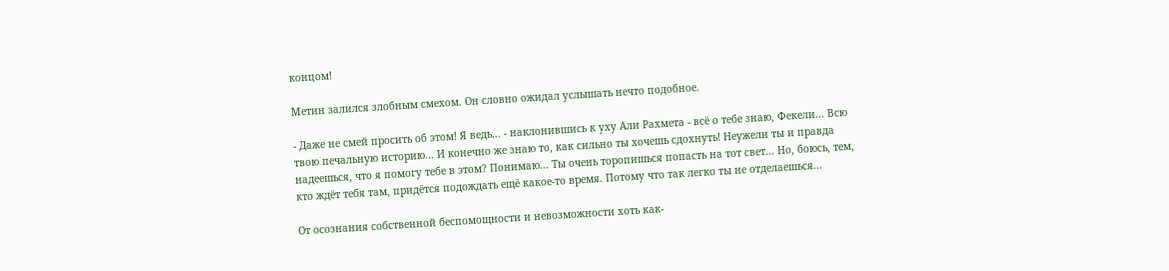концом!

Метин залился злобным смехом. Он словно ожидал услышать нечто подобное.

- Даже не смей просить об этом! Я ведь... - наклонившись к уху Али Рахмета - всё о тебе знаю, Фекели... Всю твою печальную историю... И конечно же знаю то, как сильно ты хочешь сдохнуть! Неужели ты и правда надеешься, что я помогу тебе в этом? Понимаю... Ты очень торопишься попасть на тот свет... Но, боюсь, тем, кто ждёт тебя там, придётся подождать ещё какое-то время. Потому что так легко ты не отделаешься...

От осознания собственной беспомощности и невозможности хоть как-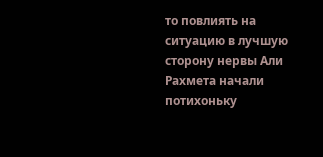то повлиять на ситуацию в лучшую сторону нервы Али Рахмета начали потихоньку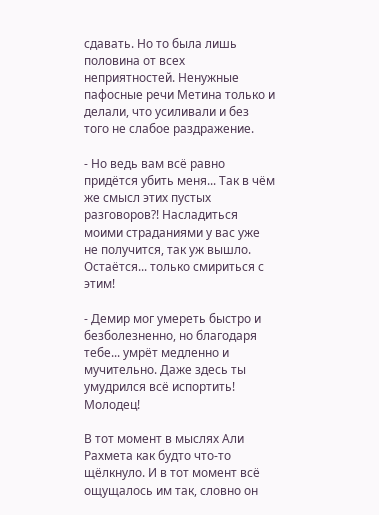сдавать. Но то была лишь половина от всех неприятностей. Ненужные пафосные речи Метина только и делали, что усиливали и без того не слабое раздражение.

- Но ведь вам всё равно придётся убить меня... Так в чём же смысл этих пустых разговоров?! Насладиться моими страданиями у вас уже не получится, так уж вышло. Остаётся... только смириться с этим!

- Демир мог умереть быстро и безболезненно, но благодаря тебе... умрёт медленно и мучительно. Даже здесь ты умудрился всё испортить! Молодец!

В тот момент в мыслях Али Рахмета как будто что-то щёлкнуло. И в тот момент всё ощущалось им так, словно он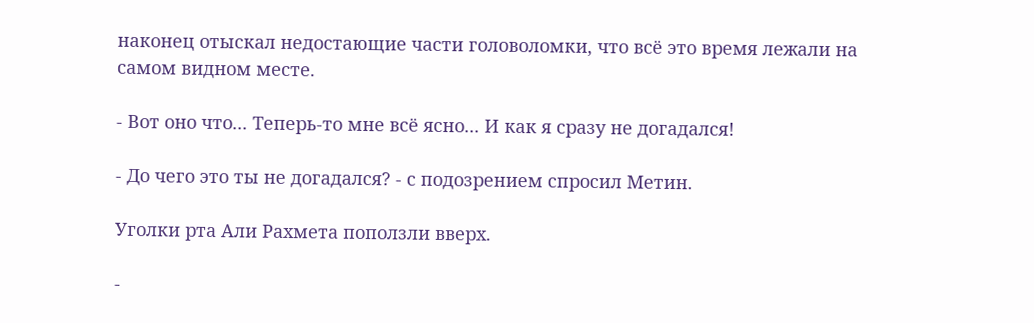наконец отыскал недостающие части головоломки, что всё это время лежали на самом видном месте.

- Вот оно что... Теперь-то мне всё ясно... И как я сразу не догадался!

- До чего это ты не догадался? - с подозрением спросил Метин.

Уголки рта Али Рахмета поползли вверх.

-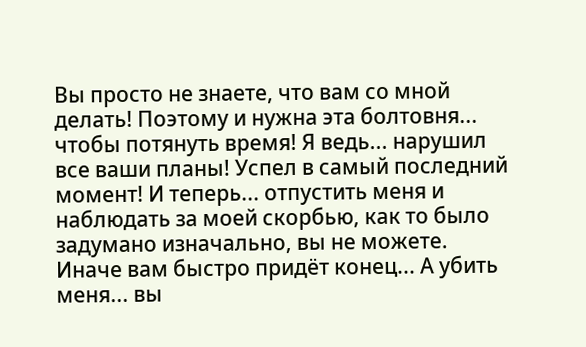Вы просто не знаете, что вам со мной делать! Поэтому и нужна эта болтовня... чтобы потянуть время! Я ведь... нарушил все ваши планы! Успел в самый последний момент! И теперь... отпустить меня и наблюдать за моей скорбью, как то было задумано изначально, вы не можете. Иначе вам быстро придёт конец... А убить меня... вы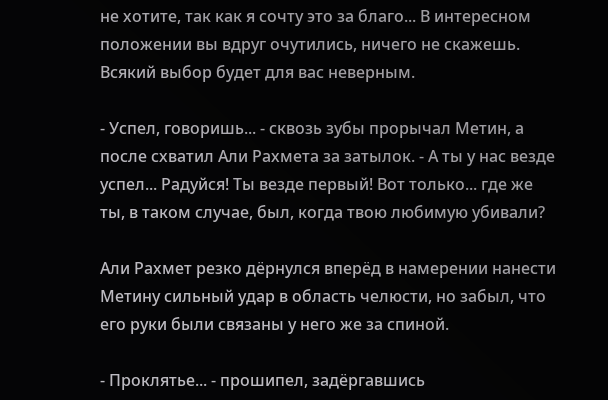не хотите, так как я сочту это за благо... В интересном положении вы вдруг очутились, ничего не скажешь. Всякий выбор будет для вас неверным.

- Успел, говоришь... - сквозь зубы прорычал Метин, а после схватил Али Рахмета за затылок. - А ты у нас везде успел... Радуйся! Ты везде первый! Вот только... где же ты, в таком случае, был, когда твою любимую убивали?

Али Рахмет резко дёрнулся вперёд в намерении нанести Метину сильный удар в область челюсти, но забыл, что его руки были связаны у него же за спиной.

- Проклятье... - прошипел, задёргавшись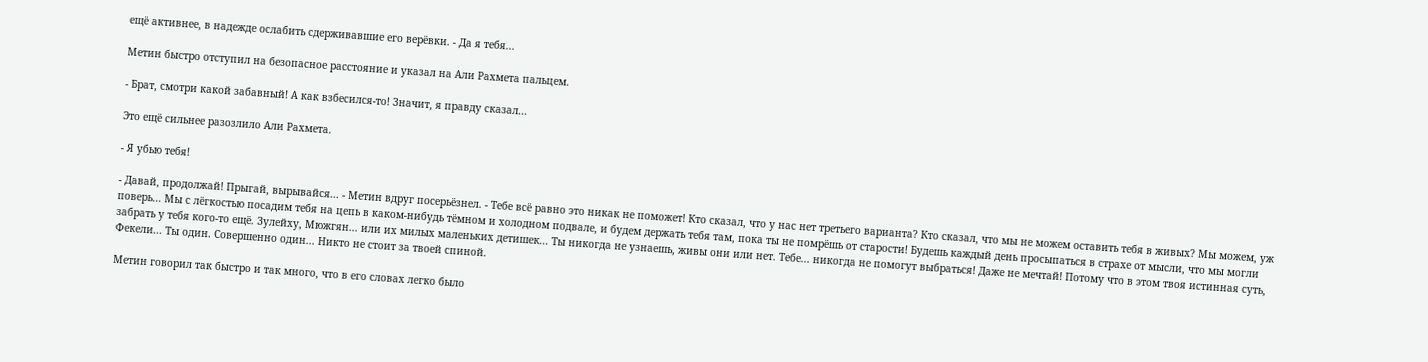ещё активнее, в надежде ослабить сдерживавшие его верёвки. - Да я тебя...

Метин быстро отступил на безопасное расстояние и указал на Али Рахмета пальцем.

- Брат, смотри какой забавный! А как взбесился-то! Значит, я правду сказал...

Это ещё сильнее разозлило Али Рахмета.

- Я убью тебя!

- Давай, продолжай! Прыгай, вырывайся... - Метин вдруг посерьёзнел. - Тебе всё равно это никак не поможет! Кто сказал, что у нас нет третьего варианта? Кто сказал, что мы не можем оставить тебя в живых? Мы можем, уж поверь... Мы с лёгкостью посадим тебя на цепь в каком-нибудь тёмном и холодном подвале, и будем держать тебя там, пока ты не помрёшь от старости! Будешь каждый день просыпаться в страхе от мысли, что мы могли забрать у тебя кого-то ещё. Зулейху, Мюжгян... или их милых маленьких детишек... Ты никогда не узнаешь, живы они или нет. Тебе... никогда не помогут выбраться! Даже не мечтай! Потому что в этом твоя истинная суть, Фекели... Ты один. Совершенно один... Никто не стоит за твоей спиной.

Метин говорил так быстро и так много, что в его словах легко было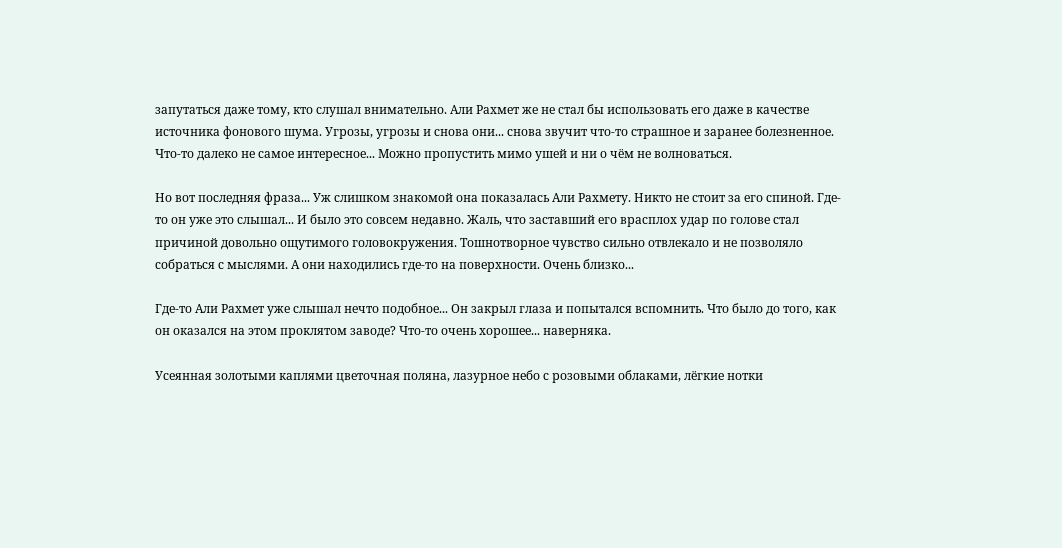запутаться даже тому, кто слушал внимательно. Али Рахмет же не стал бы использовать его даже в качестве источника фонового шума. Угрозы, угрозы и снова они... снова звучит что-то страшное и заранее болезненное. Что-то далеко не самое интересное... Можно пропустить мимо ушей и ни о чём не волноваться.

Но вот последняя фраза... Уж слишком знакомой она показалась Али Рахмету. Никто не стоит за его спиной. Где-то он уже это слышал... И было это совсем недавно. Жаль, что заставший его врасплох удар по голове стал причиной довольно ощутимого головокружения. Тошнотворное чувство сильно отвлекало и не позволяло собраться с мыслями. А они находились где-то на поверхности. Очень близко...

Где-то Али Рахмет уже слышал нечто подобное... Он закрыл глаза и попытался вспомнить. Что было до того, как он оказался на этом проклятом заводе? Что-то очень хорошее... наверняка.

Усеянная золотыми каплями цветочная поляна, лазурное небо с розовыми облаками, лёгкие нотки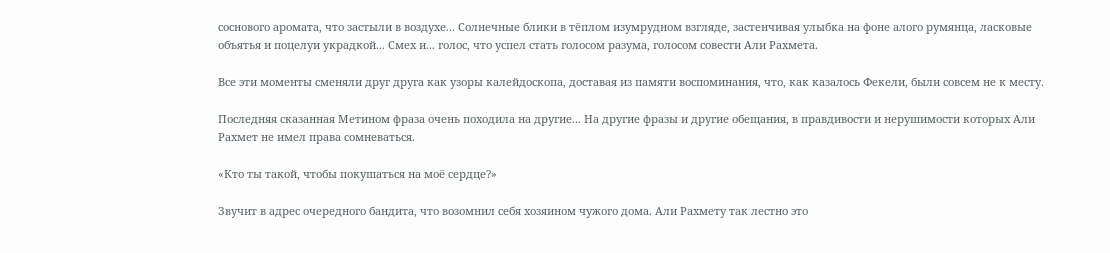соснового аромата, что застыли в воздухе... Солнечные блики в тёплом изумрудном взгляде, застенчивая улыбка на фоне алого румянца, ласковые объятья и поцелуи украдкой... Смех и... голос, что успел стать голосом разума, голосом совести Али Рахмета.

Все эти моменты сменяли друг друга как узоры калейдоскопа, доставая из памяти воспоминания, что, как казалось Фекели, были совсем не к месту.

Последняя сказанная Метином фраза очень походила на другие... На другие фразы и другие обещания, в правдивости и нерушимости которых Али Рахмет не имел права сомневаться.

«Кто ты такой, чтобы покушаться на моё сердце?»

Звучит в адрес очередного бандита, что возомнил себя хозяином чужого дома. Али Рахмету так лестно это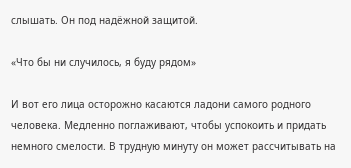слышать. Он под надёжной защитой.

«Что бы ни случилось, я буду рядом»

И вот его лица осторожно касаются ладони самого родного человека. Медленно поглаживают, чтобы успокоить и придать немного смелости. В трудную минуту он может рассчитывать на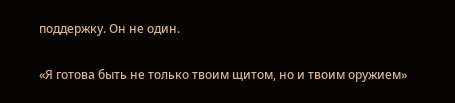поддержку. Он не один.

«Я готова быть не только твоим щитом, но и твоим оружием»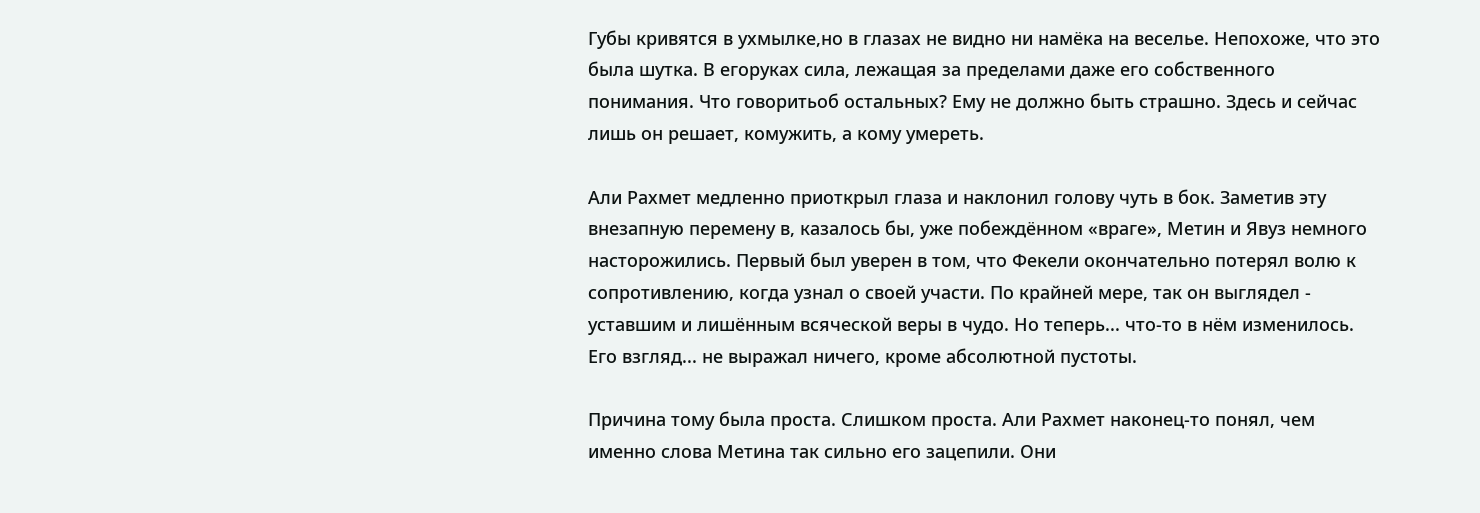Губы кривятся в ухмылке,но в глазах не видно ни намёка на веселье. Непохоже, что это была шутка. В егоруках сила, лежащая за пределами даже его собственного понимания. Что говоритьоб остальных? Ему не должно быть страшно. Здесь и сейчас лишь он решает, комужить, а кому умереть.

Али Рахмет медленно приоткрыл глаза и наклонил голову чуть в бок. Заметив эту внезапную перемену в, казалось бы, уже побеждённом «враге», Метин и Явуз немного насторожились. Первый был уверен в том, что Фекели окончательно потерял волю к сопротивлению, когда узнал о своей участи. По крайней мере, так он выглядел - уставшим и лишённым всяческой веры в чудо. Но теперь... что-то в нём изменилось. Его взгляд... не выражал ничего, кроме абсолютной пустоты.

Причина тому была проста. Слишком проста. Али Рахмет наконец-то понял, чем именно слова Метина так сильно его зацепили. Они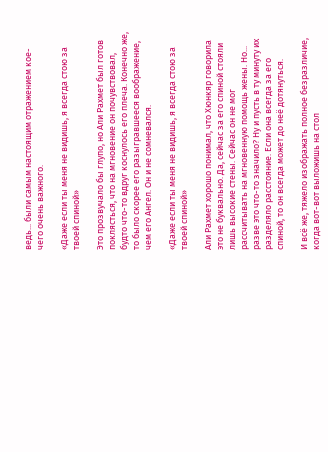ведь... были самым настоящим отражением кое-чего очень важного.

«Даже если ты меня не видишь, я всегда стою за твоей спиной»

Это прозвучало бы глупо, но Али Рахмет был готов поклясться, что на мгновение он почувствовал, будто что-то вдруг коснулось его плеча. Конечно же, то было скорее его разыгравшееся воображение, чем его Ангел. Он и не сомневался.

«Даже если ты меня не видишь, я всегда стою за твоей спиной»

Али Рахмет хорошо понимал, что Хюнкяр говорила это не буквально. Да, сейчас за его спиной стояли лишь высокие стены. Сейчас он не мог рассчитывать на мгновенную помощь жены. Но... разве это что-то значило? Ну и пусть в ту минуту их разделяло расстояние. Если она всегда за его спиной, то он всегда может до неё дотянуться.

И всё же, тяжело изображать полное безразличие, когда вот-вот выложишь на стол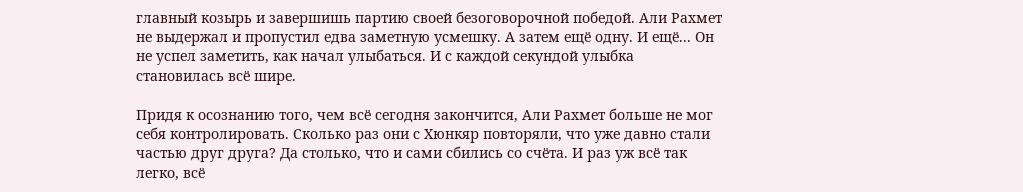главный козырь и завершишь партию своей безоговорочной победой. Али Рахмет не выдержал и пропустил едва заметную усмешку. А затем ещё одну. И ещё... Он не успел заметить, как начал улыбаться. И с каждой секундой улыбка становилась всё шире.

Придя к осознанию того, чем всё сегодня закончится, Али Рахмет больше не мог себя контролировать. Сколько раз они с Хюнкяр повторяли, что уже давно стали частью друг друга? Да столько, что и сами сбились со счёта. И раз уж всё так легко, всё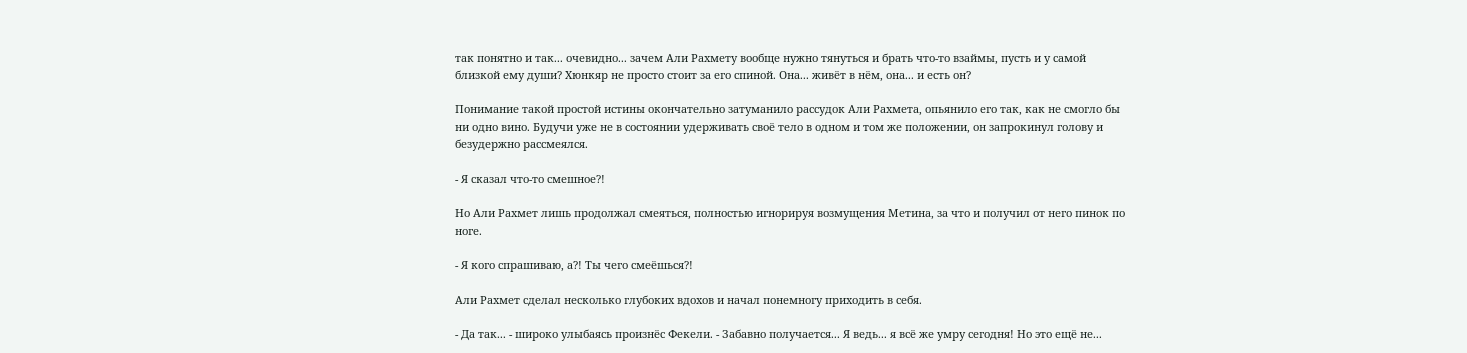так понятно и так... очевидно... зачем Али Рахмету вообще нужно тянуться и брать что-то взаймы, пусть и у самой близкой ему души? Хюнкяр не просто стоит за его спиной. Она... живёт в нём, она... и есть он?

Понимание такой простой истины окончательно затуманило рассудок Али Рахмета, опьянило его так, как не смогло бы ни одно вино. Будучи уже не в состоянии удерживать своё тело в одном и том же положении, он запрокинул голову и безудержно рассмеялся.

- Я сказал что-то смешное?!

Но Али Рахмет лишь продолжал смеяться, полностью игнорируя возмущения Метина, за что и получил от него пинок по ноге.

- Я кого спрашиваю, а?! Ты чего смеёшься?!

Али Рахмет сделал несколько глубоких вдохов и начал понемногу приходить в себя.

- Да так... - широко улыбаясь произнёс Фекели. - Забавно получается... Я ведь... я всё же умру сегодня! Но это ещё не...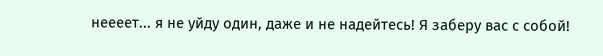неееет... я не уйду один, даже и не надейтесь! Я заберу вас с собой!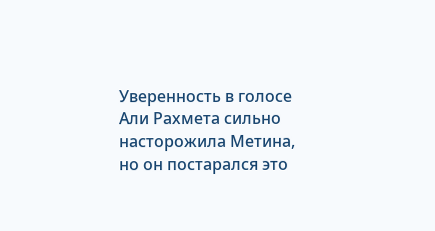Уверенность в голосе Али Рахмета сильно насторожила Метина, но он постарался это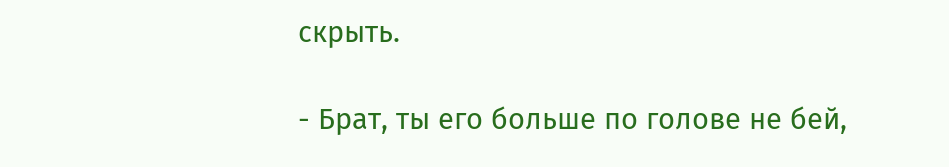скрыть.

- Брат, ты его больше по голове не бей,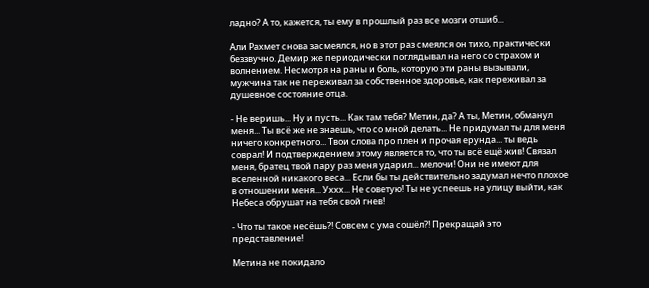ладно? А то, кажется, ты ему в прошлый раз все мозги отшиб...

Али Рахмет снова засмеялся, но в этот раз смеялся он тихо, практически беззвучно. Демир же периодически поглядывал на него со страхом и волнением. Несмотря на раны и боль, которую эти раны вызывали, мужчина так не переживал за собственное здоровье, как переживал за душевное состояние отца.

- Не веришь... Ну и пусть... Как там тебя? Метин, да? А ты, Метин, обманул меня... Ты всё же не знаешь, что со мной делать... Не придумал ты для меня ничего конкретного... Твои слова про плен и прочая ерунда... ты ведь соврал! И подтверждением этому является то, что ты всё ещё жив! Связал меня, братец твой пару раз меня ударил... мелочи! Они не имеют для вселенной никакого веса... Если бы ты действительно задумал нечто плохое в отношении меня... Уххх... Не советую! Ты не успеешь на улицу выйти, как Небеса обрушат на тебя свой гнев!

- Что ты такое несёшь?! Совсем с ума сошёл?! Прекращай это представление!

Метина не покидало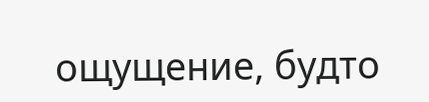ощущение, будто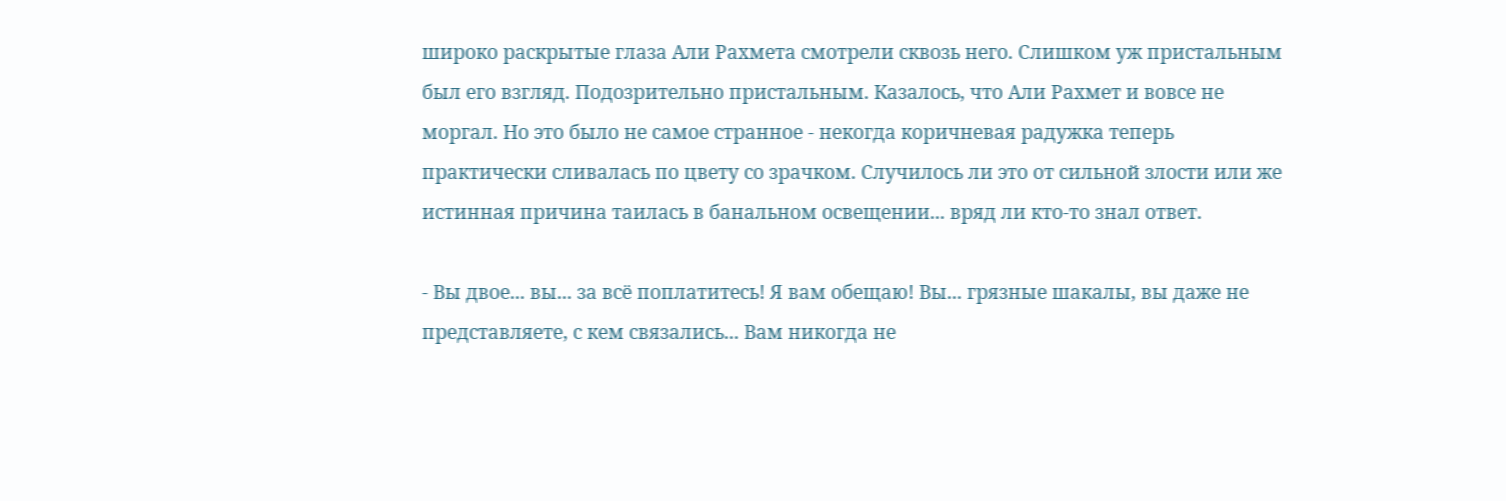широко раскрытые глаза Али Рахмета смотрели сквозь него. Слишком уж пристальным был его взгляд. Подозрительно пристальным. Казалось, что Али Рахмет и вовсе не моргал. Но это было не самое странное - некогда коричневая радужка теперь практически сливалась по цвету со зрачком. Случилось ли это от сильной злости или же истинная причина таилась в банальном освещении... вряд ли кто-то знал ответ.

- Вы двое... вы... за всё поплатитесь! Я вам обещаю! Вы... грязные шакалы, вы даже не представляете, с кем связались... Вам никогда не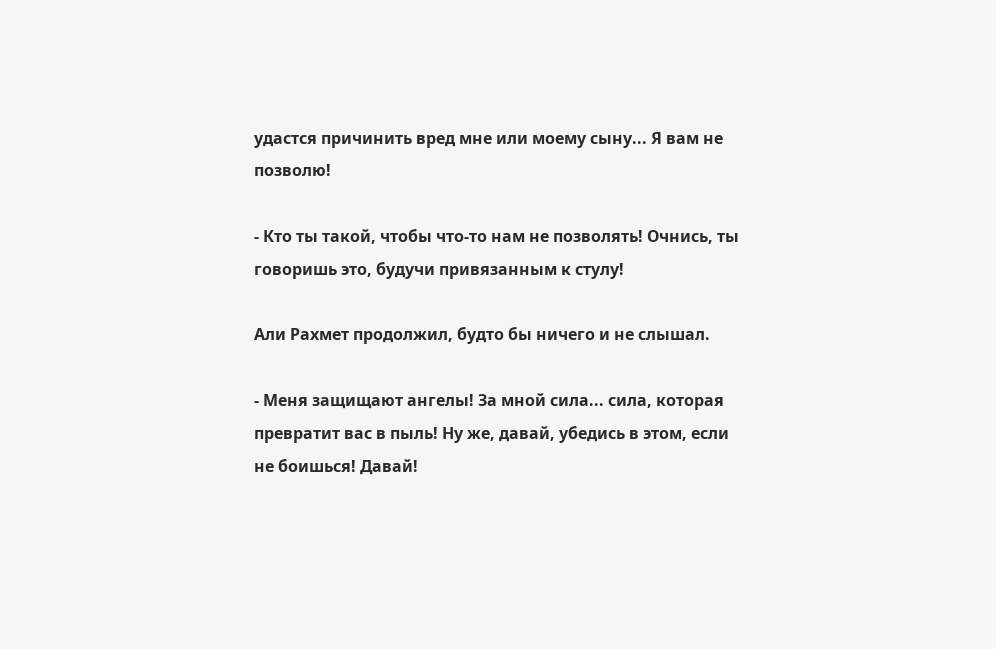удастся причинить вред мне или моему сыну... Я вам не позволю!

- Кто ты такой, чтобы что-то нам не позволять! Очнись, ты говоришь это, будучи привязанным к стулу!

Али Рахмет продолжил, будто бы ничего и не слышал.

- Меня защищают ангелы! За мной сила... сила, которая превратит вас в пыль! Ну же, давай, убедись в этом, если не боишься! Давай!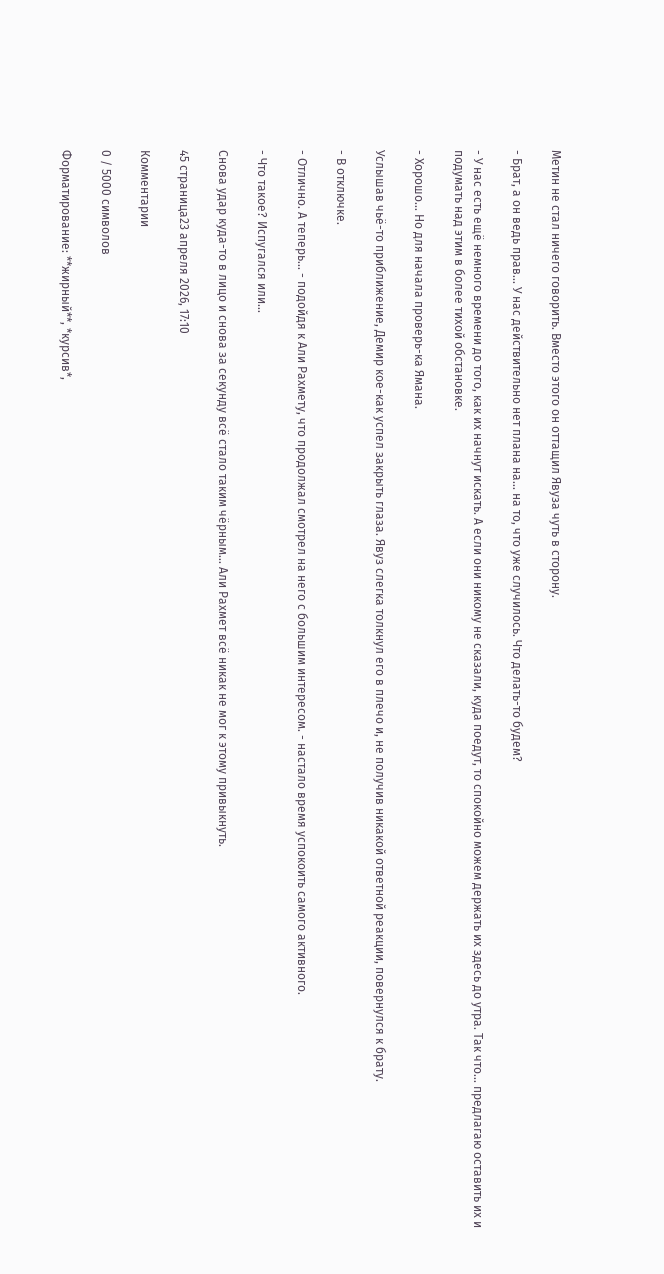Метин не стал ничего говорить. Вместо этого он оттащил Явуза чуть в сторону.

- Брат, а он ведь прав... У нас действительно нет плана на... на то, что уже случилось. Что делать-то будем?

- У нас есть ещё немного времени до того, как их начнут искать. А если они никому не сказали, куда поедут, то спокойно можем держать их здесь до утра. Так что... предлагаю оставить их и подумать над этим в более тихой обстановке.

- Хорошо... Но для начала проверь-ка Ямана.

Услышав чьё-то приближение, Демир кое-как успел закрыть глаза. Явуз слегка толкнул его в плечо и, не получив никакой ответной реакции, повернулся к брату.

- В отключке.

- Отлично. А теперь... - подойдя к Али Рахмету, что продолжал смотрел на него с большим интересом. - настало время успокоить самого активного.

- Что такое? Испугался или...

Снова удар куда-то в лицо и снова за секунду всё стало таким чёрным... Али Рахмет всё никак не мог к этому привыкнуть.

45 страница23 апреля 2026, 17:10

Комментарии

0 / 5000 символов

Форматирование: **жирный**, *курсив*,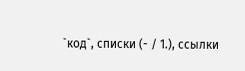`код`, списки (- / 1.), ссылки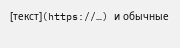[текст](https://…) и обычные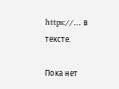https://… в тексте.

Пока нет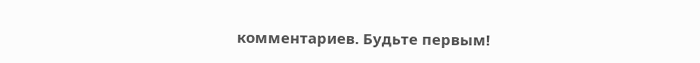комментариев. Будьте первым!